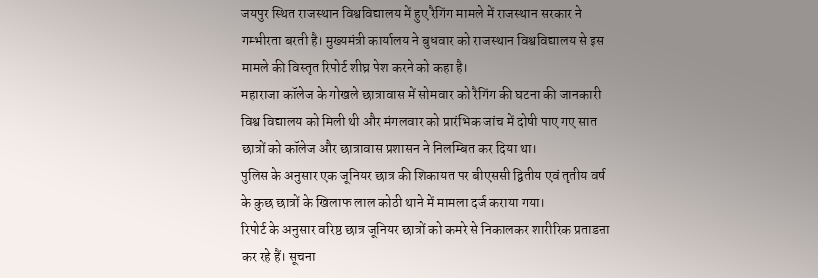जयपुर स्थित राजस्थान विश्वविद्यालय में हुए रैगिंग मामले में राजस्थान सरकार ने गम्भीरता बरती है। मुख्यमंत्री कार्यालय ने बुधवार को राजस्थान विश्वविद्यालय से इस मामले की विस्तृत रिपोर्ट शीघ्र पेश करने को कहा है।
महाराजा कॉलेज के गोखले छात्रावास में सोमवार को रैगिंग की घटना की जानकारी विश्व विद्यालय को मिली थी और मंगलवार को प्रारंभिक जांच में दोषी पाए गए सात छात्रों को कॉलेज और छात्रावास प्रशासन ने निलम्बित कर दिया था।
पुलिस के अनुसार एक जूनियर छात्र की शिकायत पर बीएससी द्वितीय एवं तृतीय वर्ष के कुछ छात्रों के खिलाफ लाल कोठी थाने में मामला दर्ज कराया गया।
रिपोर्ट के अनुसार वरिष्ठ छात्र जूनियर छात्रों को कमरे से निकालकर शारीरिक प्रताडऩा कर रहे हैं। सूचना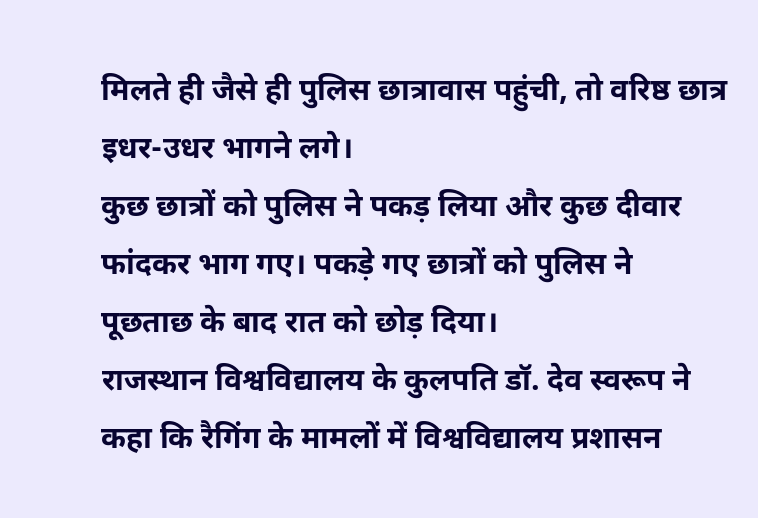मिलते ही जैसे ही पुलिस छात्रावास पहुंची, तो वरिष्ठ छात्र इधर-उधर भागने लगे।
कुछ छात्रों को पुलिस ने पकड़ लिया और कुछ दीवार फांदकर भाग गए। पकड़े गए छात्रों को पुलिस ने पूछताछ के बाद रात को छोड़ दिया।
राजस्थान विश्वविद्यालय के कुलपति डॉ. देव स्वरूप ने कहा कि रैगिंग के मामलों में विश्वविद्यालय प्रशासन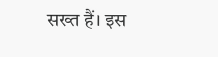सख्त हैं। इस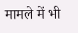मामले में भी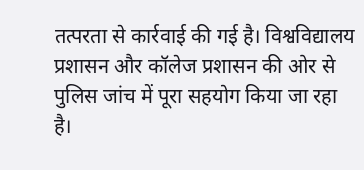तत्परता से कार्रवाई की गई है। विश्वविद्यालय प्रशासन और कॉलेज प्रशासन की ओर से पुलिस जांच में पूरा सहयोग किया जा रहा है।